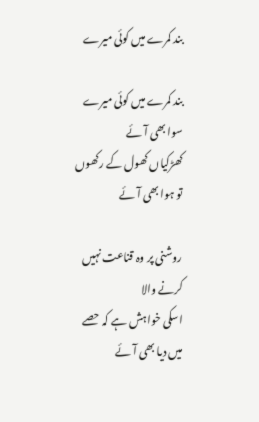بند کمرے میں کوئی میرے

بند کمرے میں کوئی میرے سوا بھی آئے
کھڑکیاں کھول کے رکھوں تو ہوا بھی آئے

روشنی پر وہ قناعت نہیں کرنے والا
اسکی خواہش ہے کہ حصے میں دیا بھی آ ئے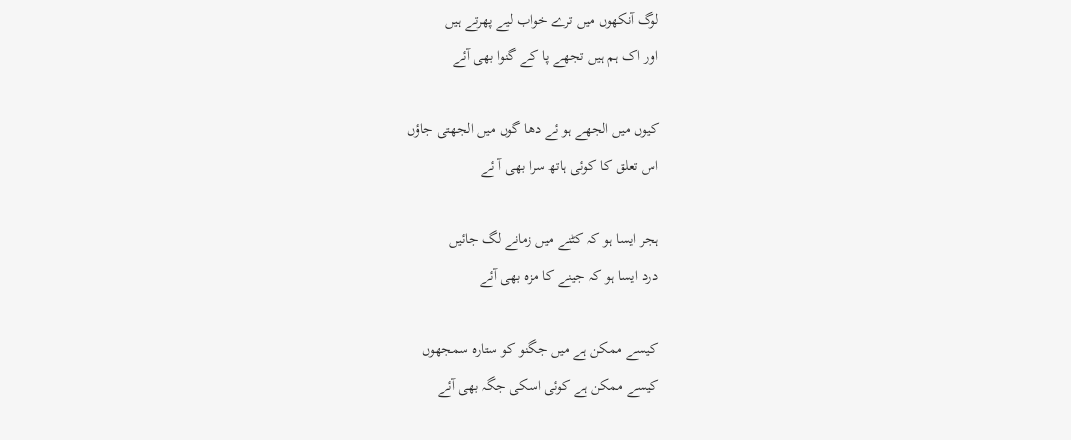لوگ آنکھوں میں ترے خواب لیے پھرتے ہیں
اور اک ہم ہیں تجھے پا کے گنوا بھی آئے

کیوں میں الجھے ہو ئے دها گوں میں الجھتی جاؤں
اس تعلق کا کوئی ہاتھ سرا بھی آ ئے

ہجر ایسا ہو کہ کٹنے میں زمانے لگ جائیں
درد ایسا ہو کہ جینے کا مزہ بھی آئے

کیسے ممکن ہے میں جگنو کو ستارہ سمجھوں
کیسے ممکن ہے کوئی اسکی جگہ بھی آئے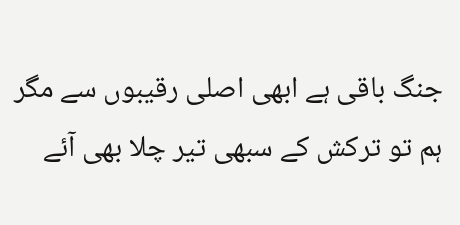جنگ باقی ہے ابھی اصلی رقیبوں سے مگر
ہم تو ترکش کے سبھی تیر چلا بھی آئے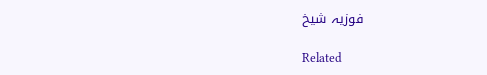فوزیہ شیخ

Related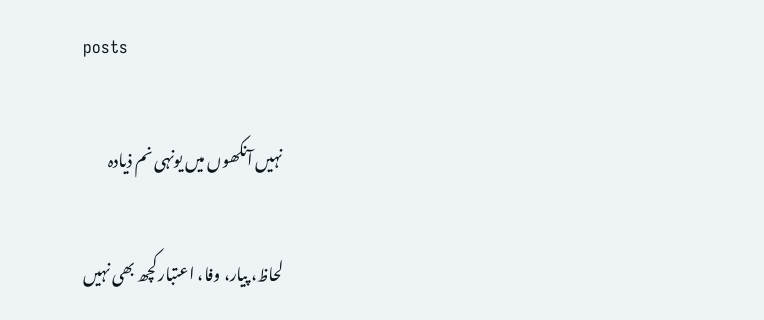posts

نہیں آنکھوں میں یونہی نم ذیادہ

لحاظ، پیار، وفا، اعتبار کچھ بھی نہیں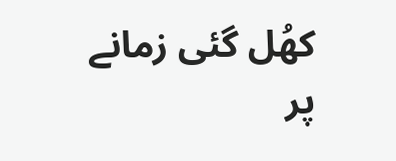کھُل گئی زمانے پر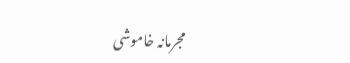مجرمانہ خاموشی